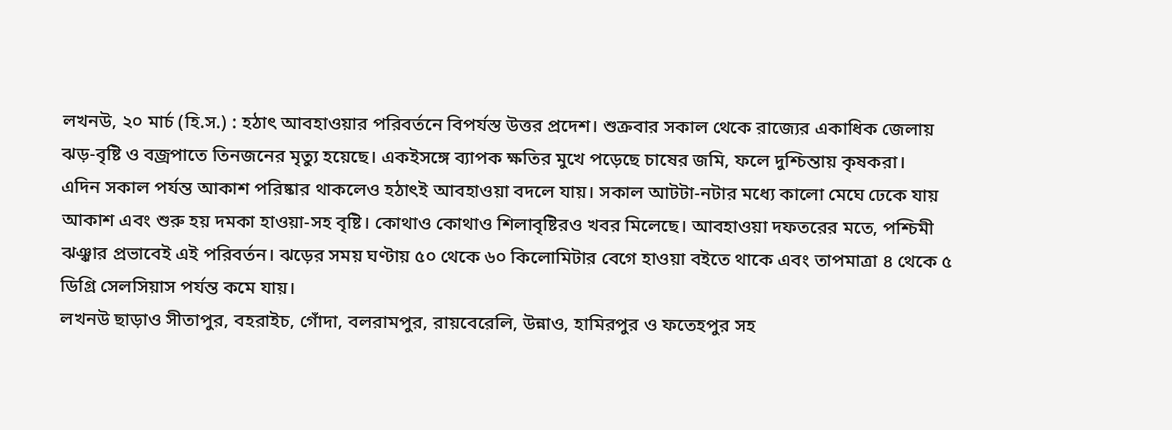লখনউ, ২০ মার্চ (হি.স.) : হঠাৎ আবহাওয়ার পরিবর্তনে বিপর্যস্ত উত্তর প্রদেশ। শুক্রবার সকাল থেকে রাজ্যের একাধিক জেলায় ঝড়-বৃষ্টি ও বজ্রপাতে তিনজনের মৃত্যু হয়েছে। একইসঙ্গে ব্যাপক ক্ষতির মুখে পড়েছে চাষের জমি, ফলে দুশ্চিন্তায় কৃষকরা।
এদিন সকাল পর্যন্ত আকাশ পরিষ্কার থাকলেও হঠাৎই আবহাওয়া বদলে যায়। সকাল আটটা-নটার মধ্যে কালো মেঘে ঢেকে যায় আকাশ এবং শুরু হয় দমকা হাওয়া-সহ বৃষ্টি। কোথাও কোথাও শিলাবৃষ্টিরও খবর মিলেছে। আবহাওয়া দফতরের মতে, পশ্চিমী ঝঞ্ঝার প্রভাবেই এই পরিবর্তন। ঝড়ের সময় ঘণ্টায় ৫০ থেকে ৬০ কিলোমিটার বেগে হাওয়া বইতে থাকে এবং তাপমাত্রা ৪ থেকে ৫ ডিগ্রি সেলসিয়াস পর্যন্ত কমে যায়।
লখনউ ছাড়াও সীতাপুর, বহরাইচ, গোঁদা, বলরামপুর, রায়বেরেলি, উন্নাও, হামিরপুর ও ফতেহপুর সহ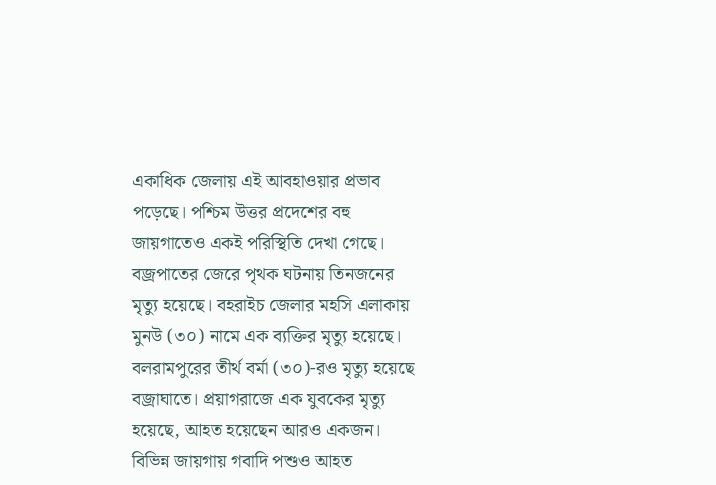একাধিক জেলায় এই আবহাওয়ার প্রভাব পড়েছে। পশ্চিম উত্তর প্রদেশের বহু জায়গাতেও একই পরিস্থিতি দেখা গেছে।
বজ্রপাতের জেরে পৃথক ঘটনায় তিনজনের মৃত্যু হয়েছে। বহরাইচ জেলার মহসি এলাকায় মুনউ (৩০) নামে এক ব্যক্তির মৃত্যু হয়েছে। বলরামপুরের তীর্থ বর্মা (৩০)-রও মৃত্যু হয়েছে বজ্রাঘাতে। প্রয়াগরাজে এক যুবকের মৃত্যু হয়েছে, আহত হয়েছেন আরও একজন। বিভিন্ন জায়গায় গবাদি পশুও আহত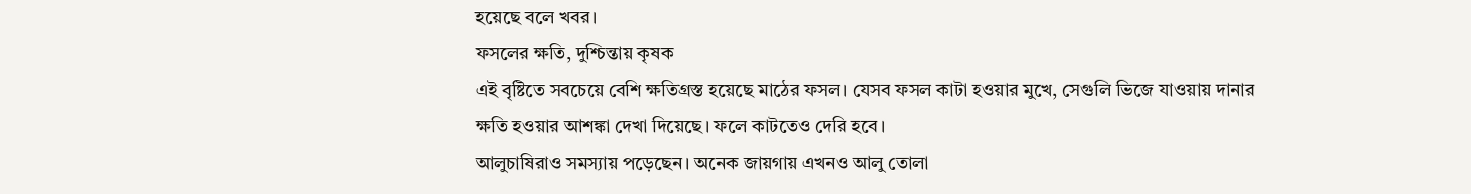হয়েছে বলে খবর।
ফসলের ক্ষতি, দুশ্চিন্তায় কৃষক
এই বৃষ্টিতে সবচেয়ে বেশি ক্ষতিগ্রস্ত হয়েছে মাঠের ফসল। যেসব ফসল কাটা হওয়ার মুখে, সেগুলি ভিজে যাওয়ায় দানার ক্ষতি হওয়ার আশঙ্কা দেখা দিয়েছে। ফলে কাটতেও দেরি হবে।
আলুচাষিরাও সমস্যায় পড়েছেন। অনেক জায়গায় এখনও আলু তোলা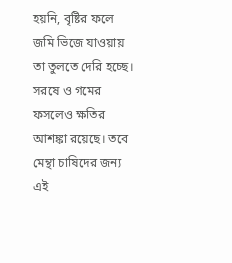হয়নি, বৃষ্টির ফলে জমি ভিজে যাওয়ায় তা তুলতে দেরি হচ্ছে। সরষে ও গমের ফসলেও ক্ষতির আশঙ্কা রয়েছে। তবে মেন্থা চাষিদের জন্য এই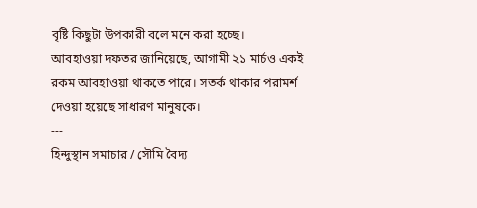বৃষ্টি কিছুটা উপকারী বলে মনে করা হচ্ছে।
আবহাওয়া দফতর জানিয়েছে, আগামী ২১ মার্চও একই রকম আবহাওয়া থাকতে পারে। সতর্ক থাকার পরামর্শ দেওয়া হয়েছে সাধারণ মানুষকে।
---
হিন্দুস্থান সমাচার / সৌমি বৈদ্য